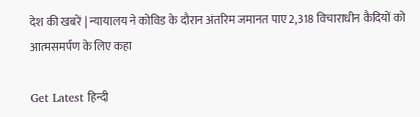देश की खबरें | न्यायालय ने कोविड के दौरान अंतरिम जमानत पाए 2,318 विचाराधीन कैदियों को आत्मसमर्पण के लिए कहा

Get Latest हिन्दी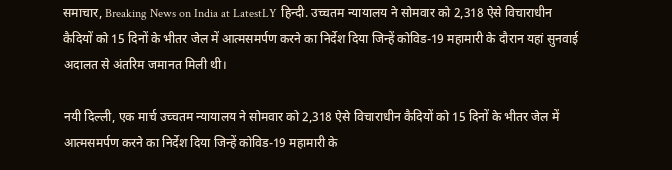समाचार, Breaking News on India at LatestLY हिन्दी. उच्चतम न्यायालय ने सोमवार को 2,318 ऐसे विचाराधीन कैदियों को 15 दिनों के भीतर जेल में आत्मसमर्पण करने का निर्देश दिया जिन्हें कोविड-19 महामारी के दौरान यहां सुनवाई अदालत से अंतरिम जमानत मिली थी।

नयी दिल्ली, एक मार्च उच्चतम न्यायालय ने सोमवार को 2,318 ऐसे विचाराधीन कैदियों को 15 दिनों के भीतर जेल में आत्मसमर्पण करने का निर्देश दिया जिन्हें कोविड-19 महामारी के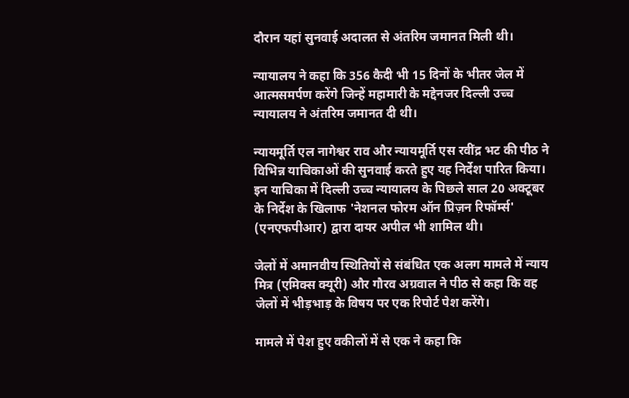दौरान यहां सुनवाई अदालत से अंतरिम जमानत मिली थी।

न्यायालय ने कहा कि 356 कैदी भी 15 दिनों के भीतर जेल में आत्मसमर्पण करेंगे जिन्हें महामारी के मद्देनजर दिल्ली उच्च न्यायालय ने अंतरिम जमानत दी थी।

न्यायमूर्ति एल नागेश्वर राव और न्यायमूर्ति एस रवींद्र भट की पीठ ने विभिन्न याचिकाओं की सुनवाई करते हुए यह निर्देश पारित किया। इन याचिका में दिल्ली उच्च न्यायालय के पिछले साल 20 अक्टूबर के निर्देश के खिलाफ 'नेशनल फोरम ऑन प्रिज़न रिफॉर्म्स' (एनएफपीआर) द्वारा दायर अपील भी शामिल थी।

जेलों में अमानवीय स्थितियों से संबंधित एक अलग मामले में न्याय मित्र (एमिक्स क्यूरी) और गौरव अग्रवाल ने पीठ से कहा कि वह जेलों में भीड़भाड़ के विषय पर एक रिपोर्ट पेश करेंगे।

मामले में पेश हुए वकीलों में से एक ने कहा कि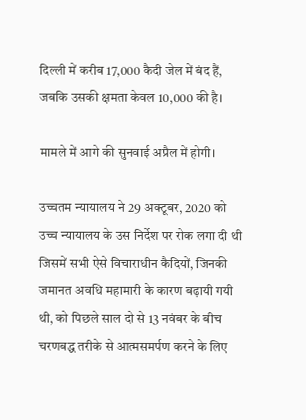दिल्ली में करीब 17,000 कैदी जेल में बंद हैं, जबकि उसकी क्षमता केवल 10,000 की है।

मामले में आगे की सुनवाई अप्रैल में होगी।

उच्चतम न्यायालय ने 29 अक्टूबर, 2020 को उच्च न्यायालय के उस निर्देश पर रोक लगा दी थी जिसमें सभी ऐसे विचाराधीन कैदियों, जिनकी जमानत अवधि महामारी के कारण बढ़ायी गयी थी, को पिछले साल दो से 13 नवंबर के बीच चरणबद्ध तरीके से आत्मसमर्पण करने के लिए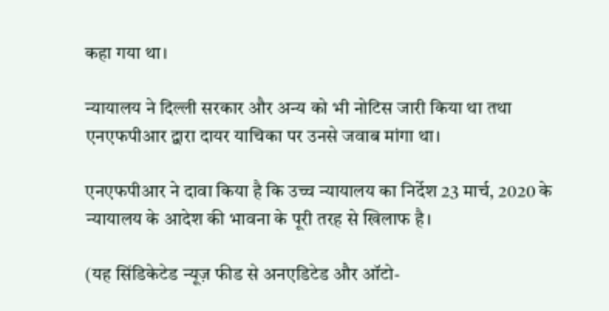कहा गया था।

न्यायालय ने दिल्ली सरकार और अन्य को भी नोटिस जारी किया था तथा एनएफपीआर द्वारा दायर याचिका पर उनसे जवाब मांगा था।

एनएफपीआर ने दावा किया है कि उच्च न्यायालय का निर्देश 23 मार्च, 2020 के न्यायालय के आदेश की भावना के पूरी तरह से खिलाफ है।

(यह सिंडिकेटेड न्यूज़ फीड से अनएडिटेड और ऑटो-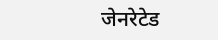जेनरेटेड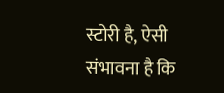स्टोरी है, ऐसी संभावना है कि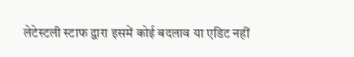लेटेस्टली स्टाफ द्वारा इसमें कोई बदलाव या एडिट नहीं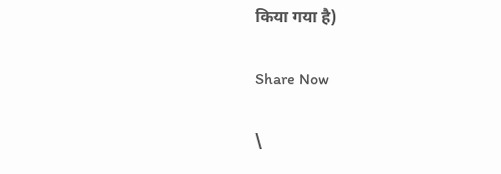किया गया है)

Share Now

\